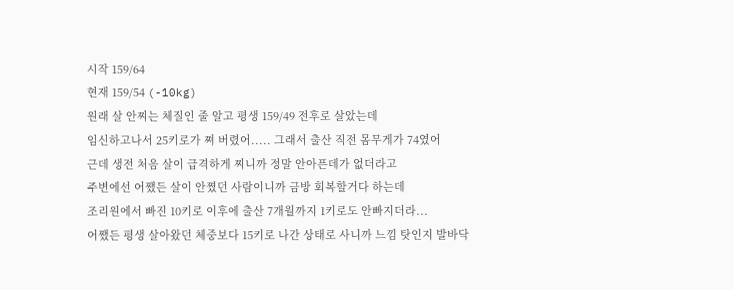시작 159/64
현재 159/54 (-10kg)
원래 살 안찌는 체질인 줄 알고 평생 159/49 전후로 살았는데
임신하고나서 25키로가 쪄 버렸어..... 그래서 출산 직전 몸무게가 74였어
근데 생전 처음 살이 급격하게 찌니까 정말 안아픈데가 없더라고
주변에선 어쨌든 살이 안쪘던 사람이니까 금방 회복할거다 하는데
조리원에서 빠진 10키로 이후에 출산 7개월까지 1키로도 안빠지더라...
어쨌든 평생 살아왔던 체중보다 15키로 나간 상태로 사니까 느낌 탓인지 발바닥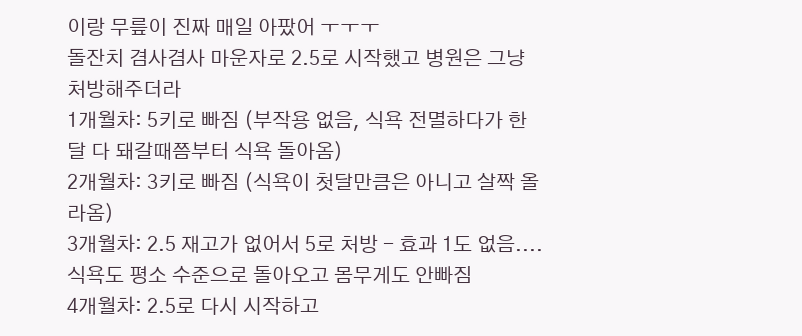이랑 무릎이 진짜 매일 아팠어 ㅜㅜㅜ
돌잔치 겸사겸사 마운자로 2.5로 시작했고 병원은 그냥 처방해주더라
1개월차: 5키로 빠짐 (부작용 없음, 식욕 전멸하다가 한달 다 돼갈때쯤부터 식욕 돌아옴)
2개월차: 3키로 빠짐 (식욕이 첫달만큼은 아니고 살짝 올라옴)
3개월차: 2.5 재고가 없어서 5로 처방 - 효과 1도 없음.... 식욕도 평소 수준으로 돌아오고 몸무게도 안빠짐
4개월차: 2.5로 다시 시작하고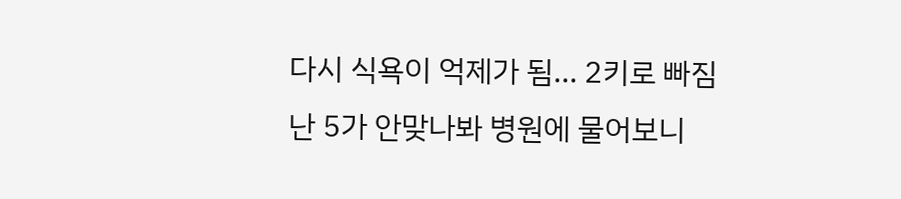다시 식욕이 억제가 됨... 2키로 빠짐
난 5가 안맞나봐 병원에 물어보니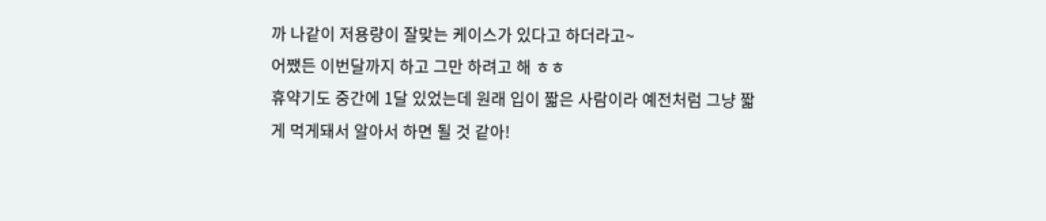까 나같이 저용량이 잘맞는 케이스가 있다고 하더라고~
어쨌든 이번달까지 하고 그만 하려고 해 ㅎㅎ
휴약기도 중간에 1달 있었는데 원래 입이 짧은 사람이라 예전처럼 그냥 짧게 먹게돼서 알아서 하면 될 것 같아!